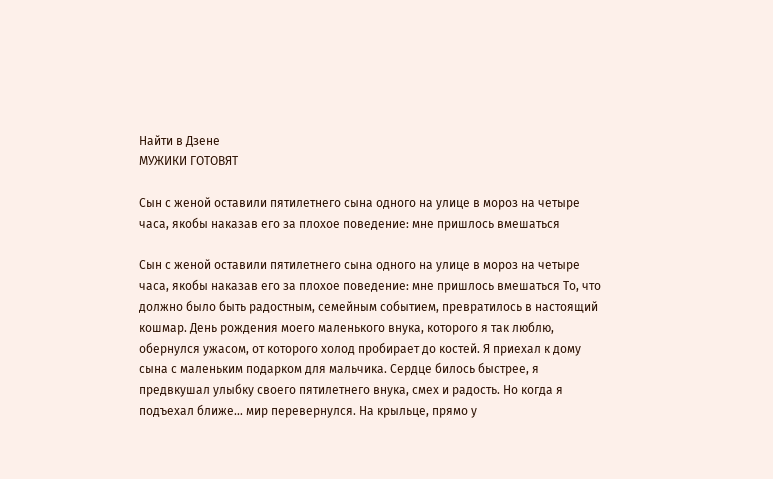Найти в Дзене
МУЖИКИ ГОТОВЯТ

Сын с женой оставили пятилетнего сына одного на улице в мороз на четыре часа, якобы наказав его за плохое поведение: мне пришлось вмешаться

Сын с женой оставили пятилетнего сына одного на улице в мороз на четыре часа, якобы наказав его за плохое поведение: мне пришлось вмешаться То, что должно было быть радостным, семейным событием, превратилось в настоящий кошмар. День рождения моего маленького внука, которого я так люблю, обернулся ужасом, от которого холод пробирает до костей. Я приехал к дому сына с маленьким подарком для мальчика. Сердце билось быстрее, я предвкушал улыбку своего пятилетнего внука, смех и радость. Но когда я подъехал ближе… мир перевернулся. На крыльце, прямо у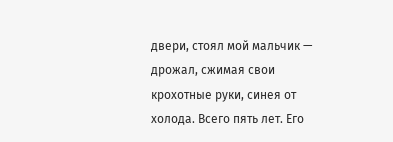двери, стоял мой мальчик — дрожал, сжимая свои крохотные руки, синея от холода. Всего пять лет. Его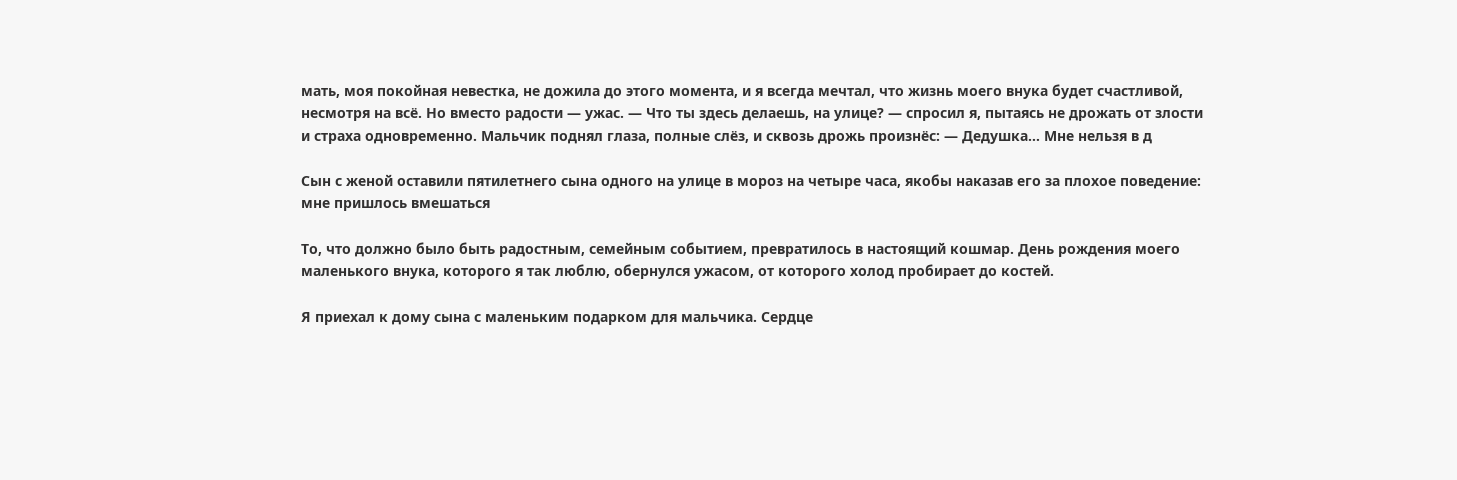мать, моя покойная невестка, не дожила до этого момента, и я всегда мечтал, что жизнь моего внука будет счастливой, несмотря на всё. Но вместо радости — ужас. — Что ты здесь делаешь, на улице? — спросил я, пытаясь не дрожать от злости и страха одновременно. Мальчик поднял глаза, полные слёз, и сквозь дрожь произнёс: — Дедушка… Мне нельзя в д

Сын с женой оставили пятилетнего сына одного на улице в мороз на четыре часа, якобы наказав его за плохое поведение: мне пришлось вмешаться

То, что должно было быть радостным, семейным событием, превратилось в настоящий кошмар. День рождения моего маленького внука, которого я так люблю, обернулся ужасом, от которого холод пробирает до костей.

Я приехал к дому сына с маленьким подарком для мальчика. Сердце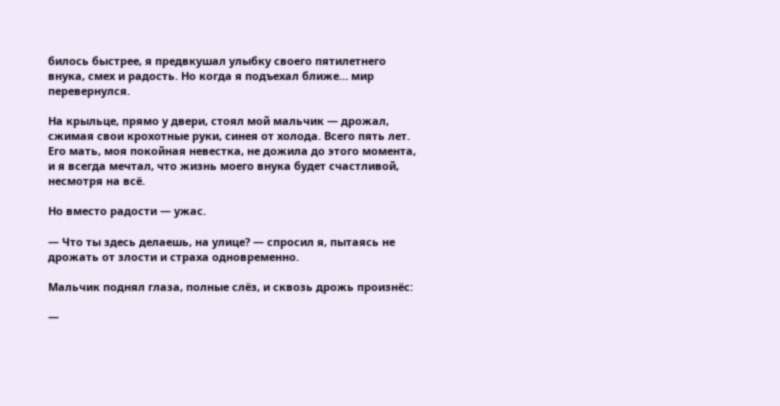билось быстрее, я предвкушал улыбку своего пятилетнего внука, смех и радость. Но когда я подъехал ближе… мир перевернулся.

На крыльце, прямо у двери, стоял мой мальчик — дрожал, сжимая свои крохотные руки, синея от холода. Всего пять лет. Его мать, моя покойная невестка, не дожила до этого момента, и я всегда мечтал, что жизнь моего внука будет счастливой, несмотря на всё.

Но вместо радости — ужас.

— Что ты здесь делаешь, на улице? — спросил я, пытаясь не дрожать от злости и страха одновременно.

Мальчик поднял глаза, полные слёз, и сквозь дрожь произнёс:

—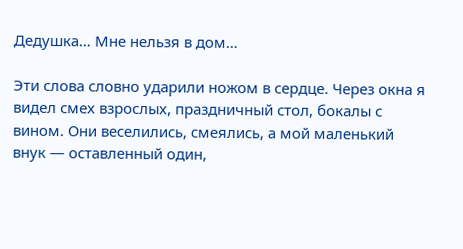Дедушка… Мне нельзя в дом…

Эти слова словно ударили ножом в сердце. Через окна я видел смех взрослых, праздничный стол, бокалы с вином. Они веселились, смеялись, а мой маленький внук — оставленный один,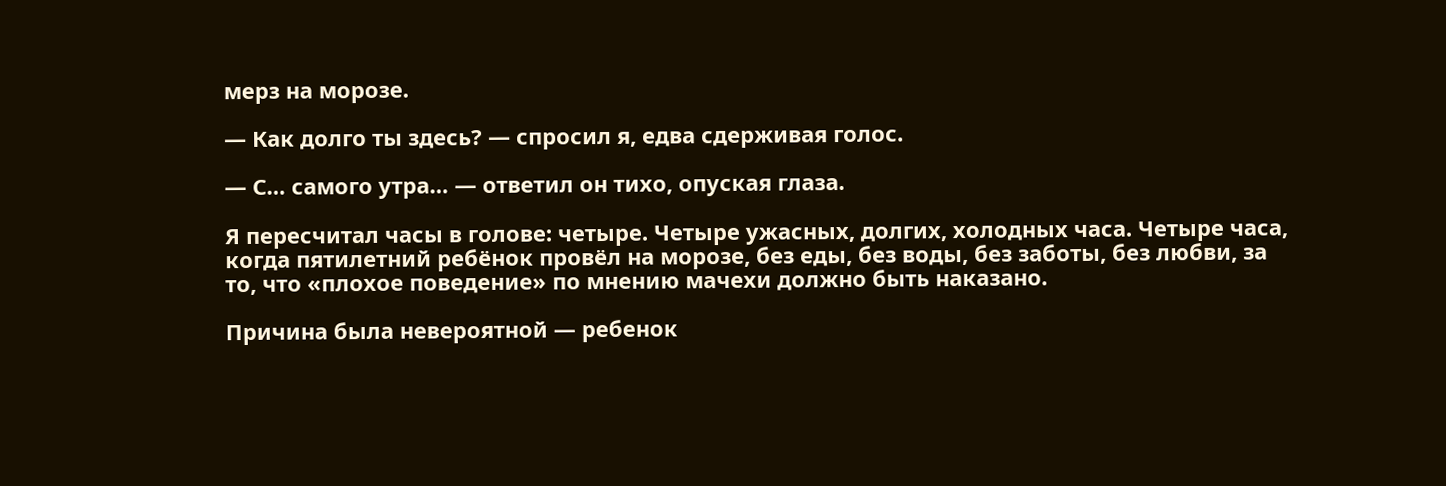мерз на морозе.

— Как долго ты здесь? — спросил я, едва сдерживая голос.

— С… самого утра… — ответил он тихо, опуская глаза.

Я пересчитал часы в голове: четыре. Четыре ужасных, долгих, холодных часа. Четыре часа, когда пятилетний ребёнок провёл на морозе, без еды, без воды, без заботы, без любви, за то, что «плохое поведение» по мнению мачехи должно быть наказано.

Причина была невероятной — ребенок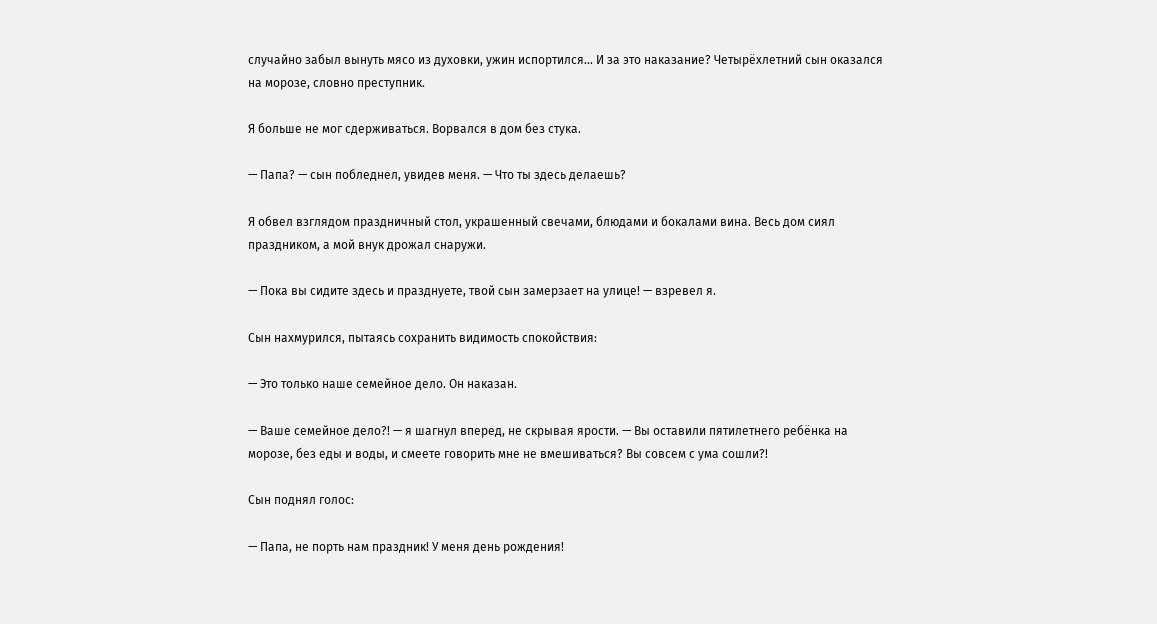случайно забыл вынуть мясо из духовки, ужин испортился… И за это наказание? Четырёхлетний сын оказался на морозе, словно преступник.

Я больше не мог сдерживаться. Ворвался в дом без стука.

— Папа? — сын побледнел, увидев меня. — Что ты здесь делаешь?

Я обвел взглядом праздничный стол, украшенный свечами, блюдами и бокалами вина. Весь дом сиял праздником, а мой внук дрожал снаружи.

— Пока вы сидите здесь и празднуете, твой сын замерзает на улице! — взревел я.

Сын нахмурился, пытаясь сохранить видимость спокойствия:

— Это только наше семейное дело. Он наказан.

— Ваше семейное дело?! — я шагнул вперед, не скрывая ярости. — Вы оставили пятилетнего ребёнка на морозе, без еды и воды, и смеете говорить мне не вмешиваться? Вы совсем с ума сошли?!

Сын поднял голос:

— Папа, не порть нам праздник! У меня день рождения!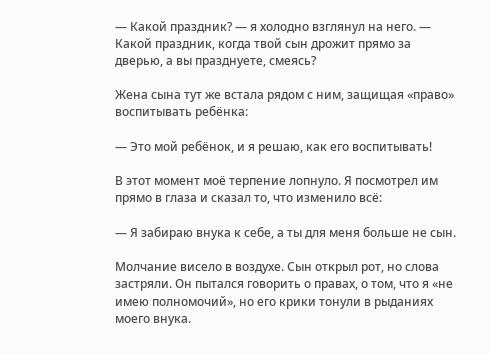— Какой праздник? — я холодно взглянул на него. — Какой праздник, когда твой сын дрожит прямо за дверью, а вы празднуете, смеясь?

Жена сына тут же встала рядом с ним, защищая «право» воспитывать ребёнка:

— Это мой ребёнок, и я решаю, как его воспитывать!

В этот момент моё терпение лопнуло. Я посмотрел им прямо в глаза и сказал то, что изменило всё:

— Я забираю внука к себе, а ты для меня больше не сын.

Молчание висело в воздухе. Сын открыл рот, но слова застряли. Он пытался говорить о правах, о том, что я «не имею полномочий», но его крики тонули в рыданиях моего внука.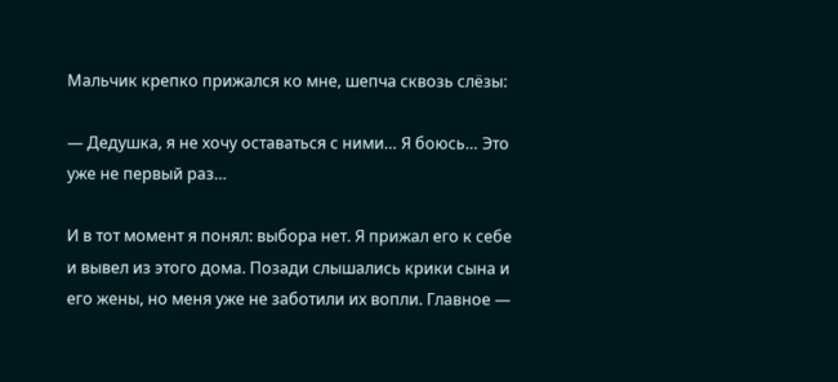Мальчик крепко прижался ко мне, шепча сквозь слёзы:

— Дедушка, я не хочу оставаться с ними… Я боюсь… Это уже не первый раз…

И в тот момент я понял: выбора нет. Я прижал его к себе и вывел из этого дома. Позади слышались крики сына и его жены, но меня уже не заботили их вопли. Главное —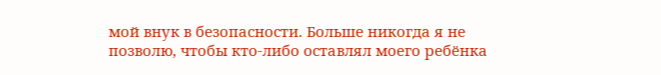мой внук в безопасности. Больше никогда я не позволю, чтобы кто-либо оставлял моего ребёнка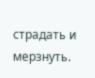страдать и мерзнуть.